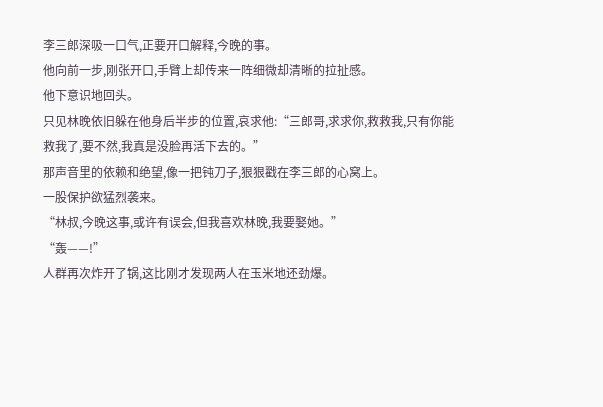李三郎深吸一口气,正要开口解释,今晚的事。
他向前一步,刚张开口,手臂上却传来一阵细微却清晰的拉扯感。
他下意识地回头。
只见林晚依旧躲在他身后半步的位置,哀求他:“三郎哥,求求你,救救我,只有你能救我了,要不然,我真是没脸再活下去的。”
那声音里的依赖和绝望,像一把钝刀子,狠狠戳在李三郎的心窝上。
一股保护欲猛烈袭来。
“林叔,今晚这事,或许有误会,但我喜欢林晚,我要娶她。”
“轰——!”
人群再次炸开了锅,这比刚才发现两人在玉米地还劲爆。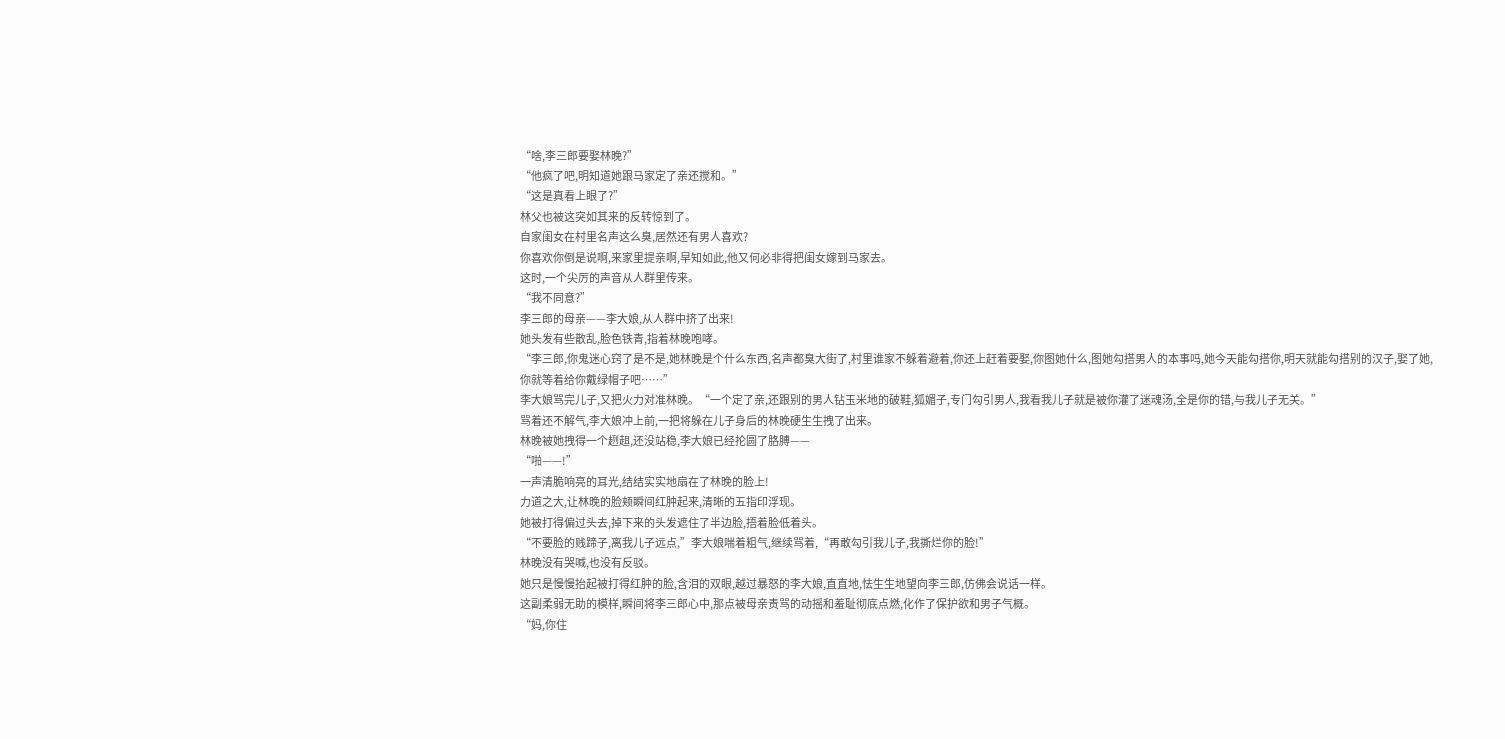“啥,李三郎要娶林晚?”
“他疯了吧,明知道她跟马家定了亲还搅和。”
“这是真看上眼了?”
林父也被这突如其来的反转惊到了。
自家闺女在村里名声这么臭,居然还有男人喜欢?
你喜欢你倒是说啊,来家里提亲啊,早知如此,他又何必非得把闺女嫁到马家去。
这时,一个尖厉的声音从人群里传来。
“我不同意?”
李三郎的母亲——李大娘,从人群中挤了出来!
她头发有些散乱,脸色铁青,指着林晚咆哮。
“李三郎,你鬼迷心窍了是不是,她林晚是个什么东西,名声都臭大街了,村里谁家不躲着避着,你还上赶着要娶,你图她什么,图她勾搭男人的本事吗,她今天能勾搭你,明天就能勾搭别的汉子,娶了她,你就等着给你戴绿帽子吧……”
李大娘骂完儿子,又把火力对准林晚。“一个定了亲,还跟别的男人钻玉米地的破鞋,狐媚子,专门勾引男人,我看我儿子就是被你灌了迷魂汤,全是你的错,与我儿子无关。”
骂着还不解气,李大娘冲上前,一把将躲在儿子身后的林晚硬生生拽了出来。
林晚被她拽得一个趔趄,还没站稳,李大娘已经抡圆了胳膊——
“啪——!”
一声清脆响亮的耳光,结结实实地扇在了林晚的脸上!
力道之大,让林晚的脸颊瞬间红肿起来,清晰的五指印浮现。
她被打得偏过头去,掉下来的头发遮住了半边脸,捂着脸低着头。
“不要脸的贱蹄子,离我儿子远点,”李大娘喘着粗气,继续骂着,“再敢勾引我儿子,我撕烂你的脸!”
林晚没有哭喊,也没有反驳。
她只是慢慢抬起被打得红肿的脸,含泪的双眼,越过暴怒的李大娘,直直地,怯生生地望向李三郎,仿佛会说话一样。
这副柔弱无助的模样,瞬间将李三郎心中,那点被母亲责骂的动摇和羞耻彻底点燃,化作了保护欲和男子气概。
“妈,你住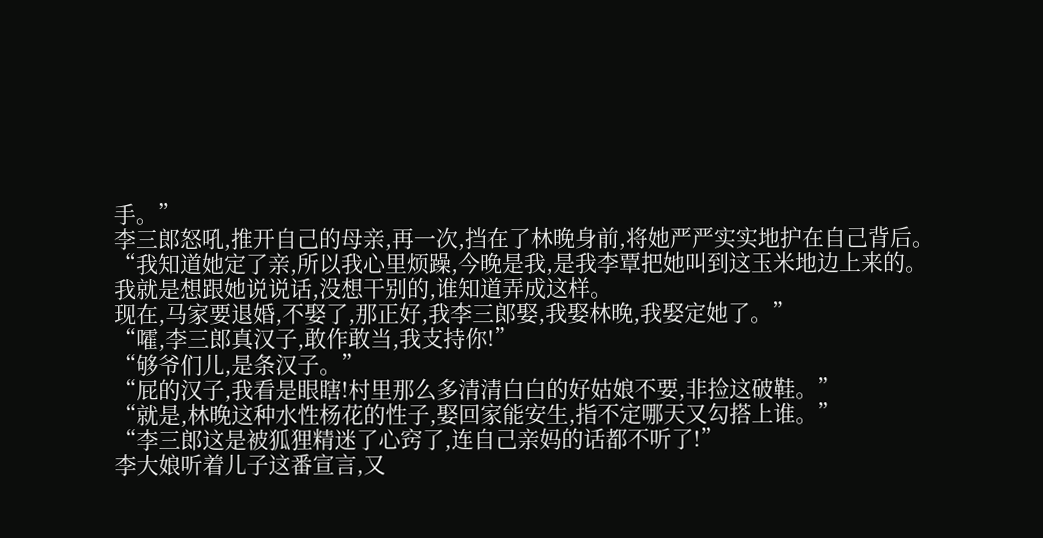手。”
李三郎怒吼,推开自己的母亲,再一次,挡在了林晚身前,将她严严实实地护在自己背后。
“我知道她定了亲,所以我心里烦躁,今晚是我,是我李覃把她叫到这玉米地边上来的。
我就是想跟她说说话,没想干别的,谁知道弄成这样。
现在,马家要退婚,不娶了,那正好,我李三郎娶,我娶林晚,我娶定她了。”
“嚯,李三郎真汉子,敢作敢当,我支持你!”
“够爷们儿,是条汉子。”
“屁的汉子,我看是眼瞎!村里那么多清清白白的好姑娘不要,非捡这破鞋。”
“就是,林晚这种水性杨花的性子,娶回家能安生,指不定哪天又勾搭上谁。”
“李三郎这是被狐狸精迷了心窍了,连自己亲妈的话都不听了!”
李大娘听着儿子这番宣言,又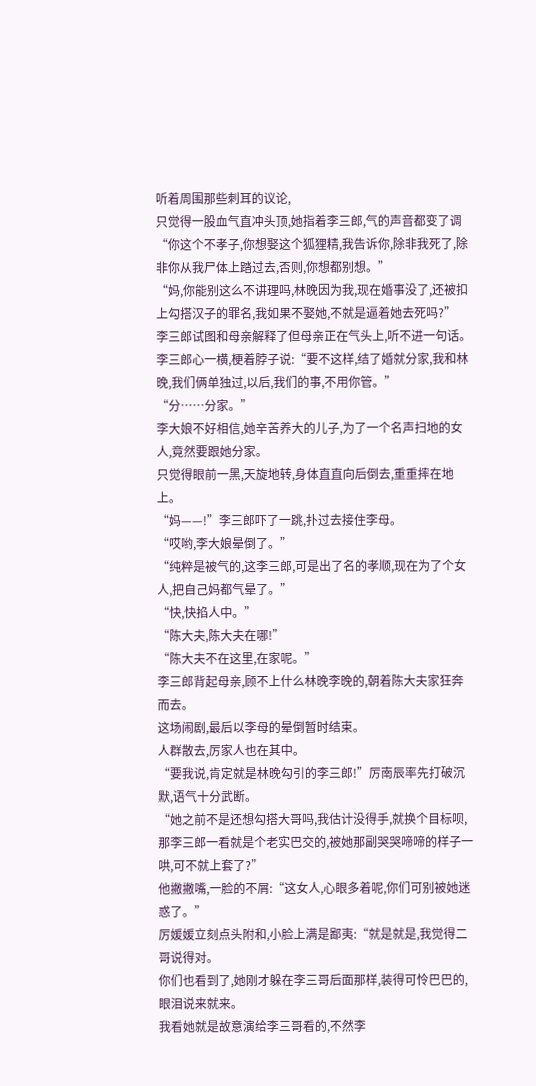听着周围那些刺耳的议论,
只觉得一股血气直冲头顶,她指着李三郎,气的声音都变了调
“你这个不孝子,你想娶这个狐狸精,我告诉你,除非我死了,除非你从我尸体上踏过去,否则,你想都别想。”
“妈,你能别这么不讲理吗,林晚因为我,现在婚事没了,还被扣上勾搭汉子的罪名,我如果不娶她,不就是逼着她去死吗?”
李三郎试图和母亲解释了但母亲正在气头上,听不进一句话。
李三郎心一横,梗着脖子说:“要不这样,结了婚就分家,我和林晚,我们俩单独过,以后,我们的事,不用你管。”
“分……分家。”
李大娘不好相信,她辛苦养大的儿子,为了一个名声扫地的女人,竟然要跟她分家。
只觉得眼前一黑,天旋地转,身体直直向后倒去,重重摔在地上。
“妈——!”李三郎吓了一跳,扑过去接住李母。
“哎哟,李大娘晕倒了。”
“纯粹是被气的,这李三郎,可是出了名的孝顺,现在为了个女人,把自己妈都气晕了。”
“快,快掐人中。”
“陈大夫,陈大夫在哪!”
“陈大夫不在这里,在家呢。”
李三郎背起母亲,顾不上什么林晚李晚的,朝着陈大夫家狂奔而去。
这场闹剧,最后以李母的晕倒暂时结束。
人群散去,厉家人也在其中。
“要我说,肯定就是林晚勾引的李三郎!”厉南辰率先打破沉默,语气十分武断。
“她之前不是还想勾搭大哥吗,我估计没得手,就换个目标呗,那李三郎一看就是个老实巴交的,被她那副哭哭啼啼的样子一哄,可不就上套了?”
他撇撇嘴,一脸的不屑:“这女人,心眼多着呢,你们可别被她迷惑了。”
厉媛媛立刻点头附和,小脸上满是鄙夷:“就是就是,我觉得二哥说得对。
你们也看到了,她刚才躲在李三哥后面那样,装得可怜巴巴的,眼泪说来就来。
我看她就是故意演给李三哥看的,不然李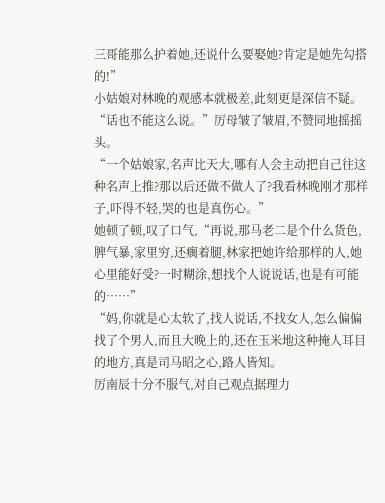三哥能那么护着她,还说什么要娶她?肯定是她先勾搭的!”
小姑娘对林晚的观感本就极差,此刻更是深信不疑。
“话也不能这么说。”厉母皱了皱眉,不赞同地摇摇头。
“一个姑娘家,名声比天大,哪有人会主动把自己往这种名声上推?那以后还做不做人了?我看林晚刚才那样子,吓得不轻,哭的也是真伤心。”
她顿了顿,叹了口气,“再说,那马老二是个什么货色,脾气暴,家里穷,还瘸着腿,林家把她许给那样的人,她心里能好受?一时糊涂,想找个人说说话,也是有可能的……”
“妈,你就是心太软了,找人说话,不找女人,怎么偏偏找了个男人,而且大晚上的,还在玉米地这种掩人耳目的地方,真是司马昭之心,路人皆知。
厉南辰十分不服气,对自己观点据理力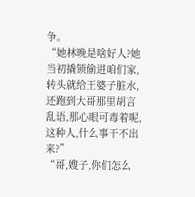争。
“她林晚是啥好人?她当初撬锁偷进咱们家,转头就给王婆子脏水,还跑到大哥那里胡言乱语,那心眼可毒着呢,这种人,什么事干不出来?”
“哥,嫂子,你们怎么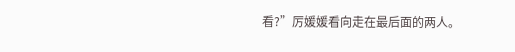看?”厉媛媛看向走在最后面的两人。